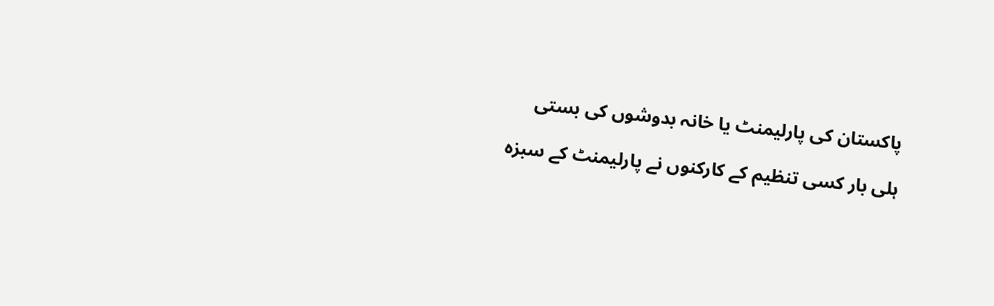پاکستان کی پارلیمنٹ یا خانہ بدوشوں کی بستی

ہلی بار کسی تنظیم کے کارکنوں نے پارلیمنٹ کے سبزہ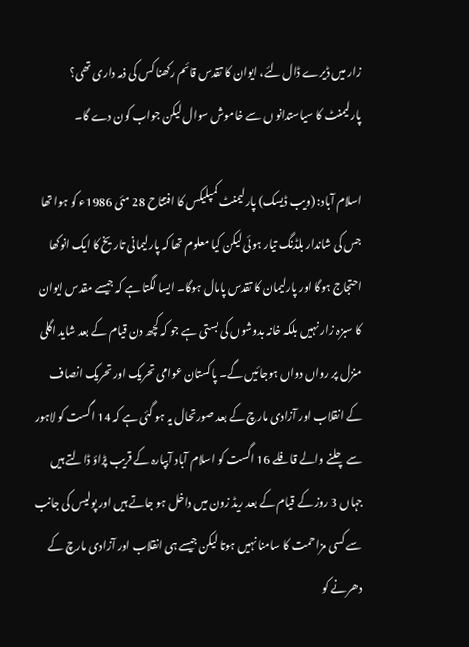زار میں ڈیرے ڈال لئے، ایوان کا تقدس قائم رکھنا کس کی ذمہ داری تھی؟ پارلیمنٹ کا سیاستدانو ں سے خاموش سوال لیکن جواب کون دے گا۔

اسلام آباد: (ویب ڈیسک) پارلیمنٹ کمپلیکس کا افتتاح 28 مئی 1986ء کو ہوا تھا جس کی شاندار بلڈنگ تیار ہوئی لیکن کیا معلوم تھا کہ پارلیمانی تاریخ کا ایک انوکھا احتجاج ہوگا اور پارلیمان کا تقدس پامال ہوگا۔ ایسا لگتا ہے کہ جیسے مقدس ایوان کا سبزہ زار نہیں بلکہ خانہ بدوشوں کی بستی ہے جو کہ کچھ دن قیام کے بعد شاید اگلی منزل پر رواں دواں ہوجائیں گے۔ پاکستان عوامی تحریک اور تحریک انصاف کے انقلاب اور آزادی مارچ کے بعد صورتحال یہ ہو گئی ہے کہ 14 اگست کو لاہور سے چلنے والے قافلے 16 اگست کو اسلام آباد آبپارہ کے قریب پڑاؤ ڈالتے ہیں جہاں 3 روز کے قیام کے بعد ریڈ زون میں داخل ہو جاتے ہیں اور پولیس کی جانب سے کسی مزاحمت کا سامنا نہیں ہوتا لیکن جیسے ہی انقلاب اور آزادی مارچ کے دھرنے کو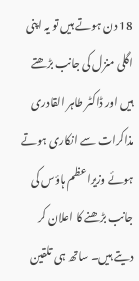18 دن ہوتے ہیں تو یہ اپنی اگلی منزل کی جانب بڑھتے ہیں اور ڈاکٹر طاہر القادری مذاکرات سے انکاری ہوتے ہوئے وزیراعظم ہاؤس کی جانب بڑھنے کا اعلان کر دیتے ہیں۔ ساتھ ہی تلقین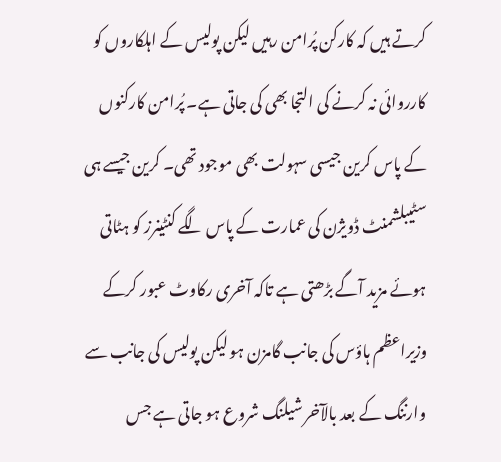کرتے ہیں کہ کارکن پُرامن رہیں لیکن پولیس کے اہلکاروں کو کارروائی نہ کرنے کی التجا بھی کی جاتی ہے۔ پُرامن کارکنوں کے پاس کرین جیسی سہولت بھی موجود تھی۔ کرین جیسے ہی سٹیبلشمنٹ ڈویژن کی عمارت کے پاس لگے کنٹینرز کو ہٹاتی ہوئے مزید آگے بڑھتی ہے تاکہ آخری رکاوٹ عبور کرکے وزیراعظم ہاؤس کی جانب گامزن ہو لیکن پولیس کی جانب سے وارننگ کے بعد بالآخر شیلنگ شروع ہو جاتی ہے جس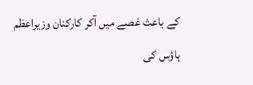کے باعث غصے میں آکر کارکنان وزیراعظم ہاؤس کی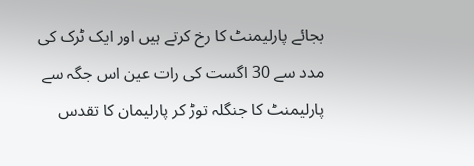بجائے پارلیمنٹ کا رخ کرتے ہیں اور ایک ٹرک کی مدد سے 30 اگست کی رات عین اس جگہ سے پارلیمنٹ کا جنگلہ توڑ کر پارلیمان کا تقدس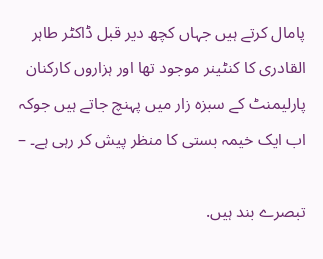پامال کرتے ہیں جہاں کچھ دیر قبل ڈاکٹر طاہر القادری کا کنٹینر موجود تھا اور ہزاروں کارکنان پارلیمنٹ کے سبزہ زار میں پہنچ جاتے ہیں جوکہ اب ایک خیمہ بستی کا منظر پیش کر رہی ہے۔ –

تبصرے بند ہیں.